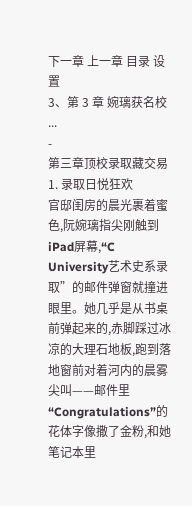下一章 上一章 目录 设置
3、第 3 章 婉璃获名校 ...
-
第三章顶校录取藏交易
1. 录取日悦狂欢
官邸闺房的晨光裹着蜜色,阮婉璃指尖刚触到iPad屏幕,“C University艺术史系录取”的邮件弹窗就撞进眼里。她几乎是从书桌前弹起来的,赤脚踩过冰凉的大理石地板,跑到落地窗前对着河内的晨雾尖叫——邮件里“Congratulations”的花体字像撒了金粉,和她笔记本里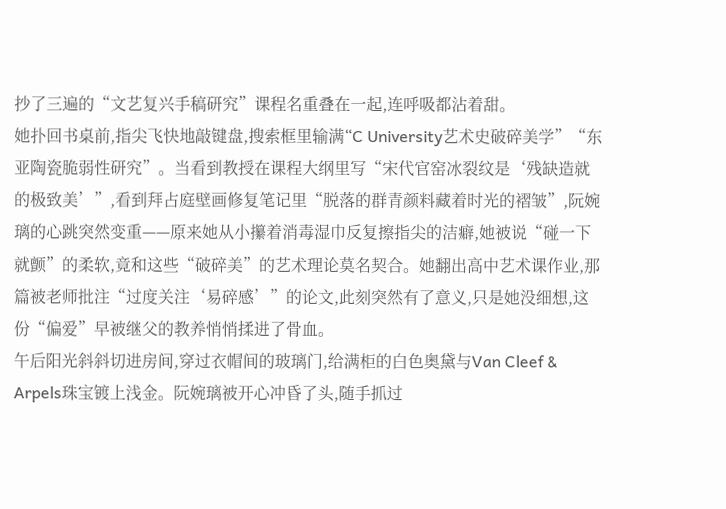抄了三遍的“文艺复兴手稿研究”课程名重叠在一起,连呼吸都沾着甜。
她扑回书桌前,指尖飞快地敲键盘,搜索框里输满“C University艺术史破碎美学”“东亚陶瓷脆弱性研究”。当看到教授在课程大纲里写“宋代官窑冰裂纹是‘残缺造就的极致美’”,看到拜占庭壁画修复笔记里“脱落的群青颜料藏着时光的褶皱”,阮婉璃的心跳突然变重——原来她从小攥着消毒湿巾反复擦指尖的洁癖,她被说“碰一下就颤”的柔软,竟和这些“破碎美”的艺术理论莫名契合。她翻出高中艺术课作业,那篇被老师批注“过度关注‘易碎感’”的论文,此刻突然有了意义,只是她没细想,这份“偏爱”早被继父的教养悄悄揉进了骨血。
午后阳光斜斜切进房间,穿过衣帽间的玻璃门,给满柜的白色奥黛与Van Cleef & Arpels珠宝镀上浅金。阮婉璃被开心冲昏了头,随手抓过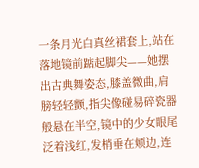一条月光白真丝裙套上,站在落地镜前踮起脚尖——她摆出古典舞姿态,膝盖微曲,肩膀轻轻颤,指尖像碰易碎瓷器般悬在半空,镜中的少女眼尾泛着浅红,发梢垂在颊边,连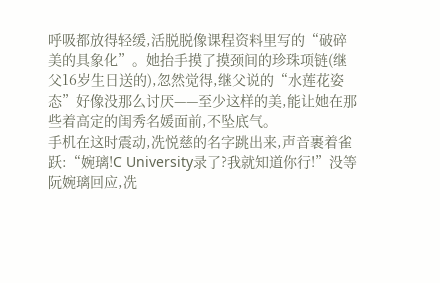呼吸都放得轻缓,活脱脱像课程资料里写的“破碎美的具象化”。她抬手摸了摸颈间的珍珠项链(继父16岁生日送的),忽然觉得,继父说的“水莲花姿态”好像没那么讨厌——至少这样的美,能让她在那些着高定的闺秀名媛面前,不坠底气。
手机在这时震动,冼悦慈的名字跳出来,声音裹着雀跃:“婉璃!C University录了?我就知道你行!”没等阮婉璃回应,冼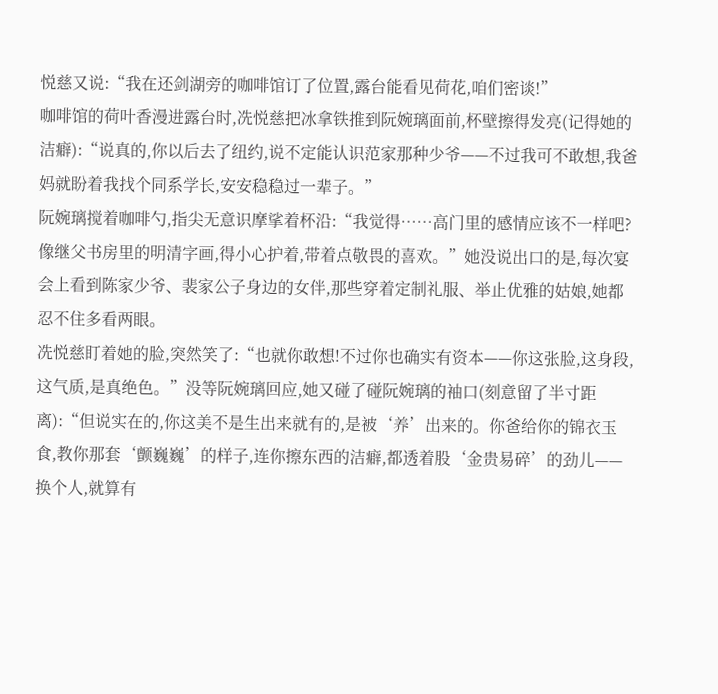悦慈又说:“我在还剑湖旁的咖啡馆订了位置,露台能看见荷花,咱们密谈!”
咖啡馆的荷叶香漫进露台时,冼悦慈把冰拿铁推到阮婉璃面前,杯壁擦得发亮(记得她的洁癖):“说真的,你以后去了纽约,说不定能认识范家那种少爷——不过我可不敢想,我爸妈就盼着我找个同系学长,安安稳稳过一辈子。”
阮婉璃搅着咖啡勺,指尖无意识摩挲着杯沿:“我觉得……高门里的感情应该不一样吧?像继父书房里的明清字画,得小心护着,带着点敬畏的喜欢。”她没说出口的是,每次宴会上看到陈家少爷、裴家公子身边的女伴,那些穿着定制礼服、举止优雅的姑娘,她都忍不住多看两眼。
冼悦慈盯着她的脸,突然笑了:“也就你敢想!不过你也确实有资本——你这张脸,这身段,这气质,是真绝色。”没等阮婉璃回应,她又碰了碰阮婉璃的袖口(刻意留了半寸距离):“但说实在的,你这美不是生出来就有的,是被‘养’出来的。你爸给你的锦衣玉食,教你那套‘颤巍巍’的样子,连你擦东西的洁癖,都透着股‘金贵易碎’的劲儿——换个人,就算有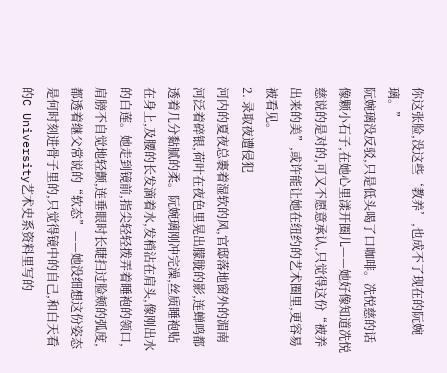你这张脸,没这些‘教养’,也成不了现在的阮婉璃。”
阮婉璃没反驳,只是低头喝了口咖啡。冼悦慈的话像颗小石子,在她心里漾开圈儿——她好像知道冼悦慈说的是对的,可又不愿意承认,只觉得这份“被养出来的美”,或许能让她在纽约的艺术圈里,更容易被看见。
2. 录取夜遭侵犯
河内的夏夜总裹着湿软的风,官邸落地窗外的湄南河泛着碎银,荷叶在夜色里晃出朦胧的影,连蝉鸣都透着几分黏腻的柔。阮婉璃刚冲完澡,丝质睡袍贴在身上,及腰的长发滴着水,发梢沾在肩头,像刚出水的白莲。她走到镜前,指尖轻轻拨弄着睡袍的领口,肩膀不自觉地轻颤,连垂眼时长睫扫过脸颊的弧度,都透着继父常说的“软态”——她没细想这份姿态是何时刻进骨子里的,只觉得镜中的自己,和白天看的C University艺术史系资料里写的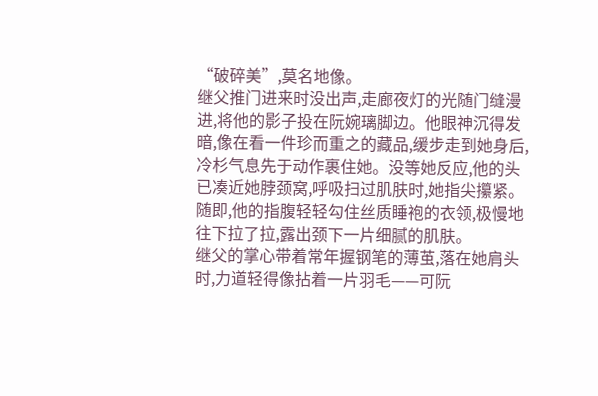“破碎美”,莫名地像。
继父推门进来时没出声,走廊夜灯的光随门缝漫进,将他的影子投在阮婉璃脚边。他眼神沉得发暗,像在看一件珍而重之的藏品,缓步走到她身后,冷杉气息先于动作裹住她。没等她反应,他的头已凑近她脖颈窝,呼吸扫过肌肤时,她指尖攥紧。随即,他的指腹轻轻勾住丝质睡袍的衣领,极慢地往下拉了拉,露出颈下一片细腻的肌肤。
继父的掌心带着常年握钢笔的薄茧,落在她肩头时,力道轻得像拈着一片羽毛——可阮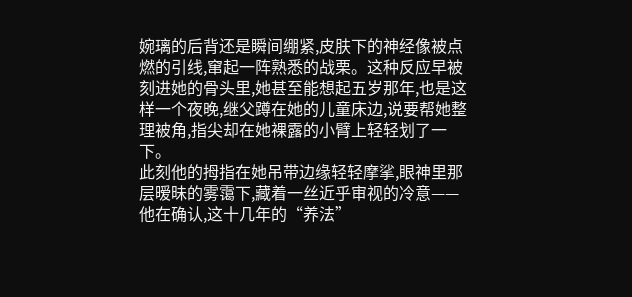婉璃的后背还是瞬间绷紧,皮肤下的神经像被点燃的引线,窜起一阵熟悉的战栗。这种反应早被刻进她的骨头里,她甚至能想起五岁那年,也是这样一个夜晚,继父蹲在她的儿童床边,说要帮她整理被角,指尖却在她裸露的小臂上轻轻划了一下。
此刻他的拇指在她吊带边缘轻轻摩挲,眼神里那层暧昧的雾霭下,藏着一丝近乎审视的冷意——他在确认,这十几年的“养法”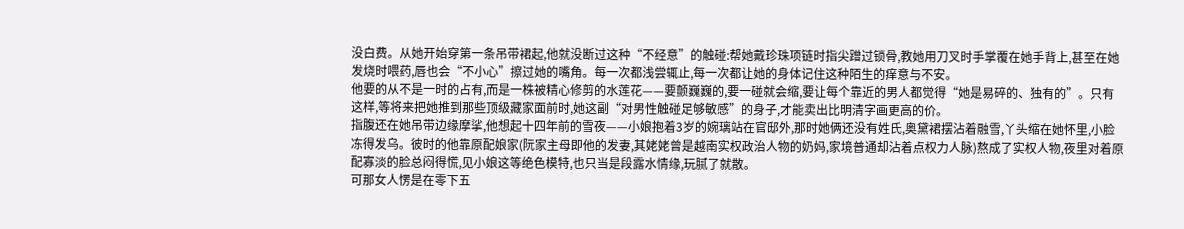没白费。从她开始穿第一条吊带裙起,他就没断过这种“不经意”的触碰:帮她戴珍珠项链时指尖蹭过锁骨,教她用刀叉时手掌覆在她手背上,甚至在她发烧时喂药,唇也会“不小心”擦过她的嘴角。每一次都浅尝辄止,每一次都让她的身体记住这种陌生的痒意与不安。
他要的从不是一时的占有,而是一株被精心修剪的水莲花——要颤巍巍的,要一碰就会缩,要让每个靠近的男人都觉得“她是易碎的、独有的”。只有这样,等将来把她推到那些顶级藏家面前时,她这副“对男性触碰足够敏感”的身子,才能卖出比明清字画更高的价。
指腹还在她吊带边缘摩挲,他想起十四年前的雪夜——小娘抱着3岁的婉璃站在官邸外,那时她俩还没有姓氏,奥黛裙摆沾着融雪,丫头缩在她怀里,小脸冻得发乌。彼时的他靠原配娘家(阮家主母即他的发妻,其姥姥曾是越南实权政治人物的奶妈,家境普通却沾着点权力人脉)熬成了实权人物,夜里对着原配寡淡的脸总闷得慌,见小娘这等绝色模特,也只当是段露水情缘,玩腻了就散。
可那女人愣是在零下五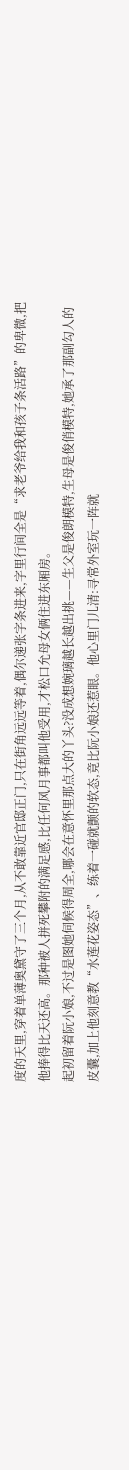度的天里,穿着单薄奥黛守了三个月,从不敢靠近官邸正门,只在街角远远等着,偶尔递张字条进来,字里行间全是“求老爷给我和孩子条活路”的卑微,把他捧得比天还高。那种被人拼死攀附的满足感,比任何风月事都叫他受用,才松口允母女俩住进东厢房。
起初留着阮小娘,不过是图她伺候得周全,哪会在意怀里那点大的丫头?没成想婉璃越长越出挑——生父是俊朗模特,生母是俊俏模特,她承了那副勾人的皮囊,加上他刻意教“水莲花姿态”、练着一碰就颤的软态,竟比阮小娘还惹眼。他心里门儿清:寻常外室玩一阵就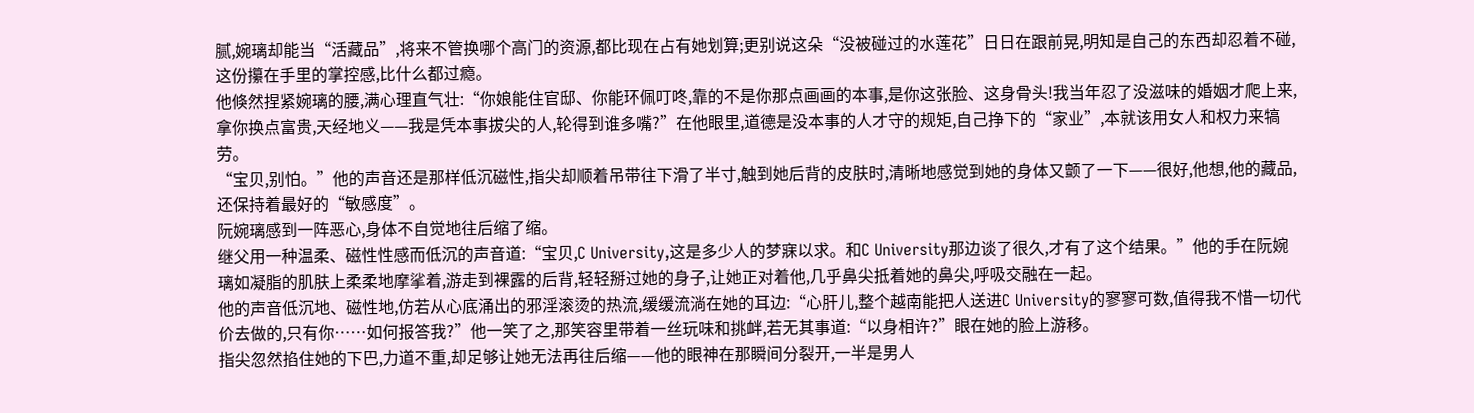腻,婉璃却能当“活藏品”,将来不管换哪个高门的资源,都比现在占有她划算;更别说这朵“没被碰过的水莲花”日日在跟前晃,明知是自己的东西却忍着不碰,这份攥在手里的掌控感,比什么都过瘾。
他倏然捏紧婉璃的腰,满心理直气壮:“你娘能住官邸、你能环佩叮咚,靠的不是你那点画画的本事,是你这张脸、这身骨头!我当年忍了没滋味的婚姻才爬上来,拿你换点富贵,天经地义——我是凭本事拔尖的人,轮得到谁多嘴?”在他眼里,道德是没本事的人才守的规矩,自己挣下的“家业”,本就该用女人和权力来犒劳。
“宝贝,别怕。”他的声音还是那样低沉磁性,指尖却顺着吊带往下滑了半寸,触到她后背的皮肤时,清晰地感觉到她的身体又颤了一下——很好,他想,他的藏品,还保持着最好的“敏感度”。
阮婉璃感到一阵恶心,身体不自觉地往后缩了缩。
继父用一种温柔、磁性性感而低沉的声音道:“宝贝,C University,这是多少人的梦寐以求。和C University那边谈了很久,才有了这个结果。”他的手在阮婉璃如凝脂的肌肤上柔柔地摩挲着,游走到裸露的后背,轻轻掰过她的身子,让她正对着他,几乎鼻尖抵着她的鼻尖,呼吸交融在一起。
他的声音低沉地、磁性地,仿若从心底涌出的邪淫滚烫的热流,缓缓流淌在她的耳边:“心肝儿,整个越南能把人送进C University的寥寥可数,值得我不惜一切代价去做的,只有你……如何报答我?”他一笑了之,那笑容里带着一丝玩味和挑衅,若无其事道:“以身相许?”眼在她的脸上游移。
指尖忽然掐住她的下巴,力道不重,却足够让她无法再往后缩——他的眼神在那瞬间分裂开,一半是男人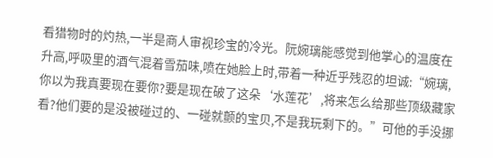看猎物时的灼热,一半是商人审视珍宝的冷光。阮婉璃能感觉到他掌心的温度在升高,呼吸里的酒气混着雪茄味,喷在她脸上时,带着一种近乎残忍的坦诚:“婉璃,你以为我真要现在要你?要是现在破了这朵‘水莲花’,将来怎么给那些顶级藏家看?他们要的是没被碰过的、一碰就颤的宝贝,不是我玩剩下的。”可他的手没挪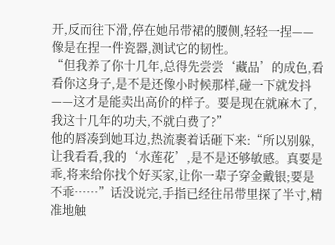开,反而往下滑,停在她吊带裙的腰侧,轻轻一捏——像是在捏一件瓷器,测试它的韧性。
“但我养了你十几年,总得先尝尝‘藏品’的成色,看看你这身子,是不是还像小时候那样,碰一下就发抖——这才是能卖出高价的样子。要是现在就麻木了,我这十几年的功夫,不就白费了?”
他的唇凑到她耳边,热流裹着话砸下来:“所以别躲,让我看看,我的‘水莲花’,是不是还够敏感。真要是乖,将来给你找个好买家,让你一辈子穿金戴银;要是不乖……”话没说完,手指已经往吊带里探了半寸,精准地触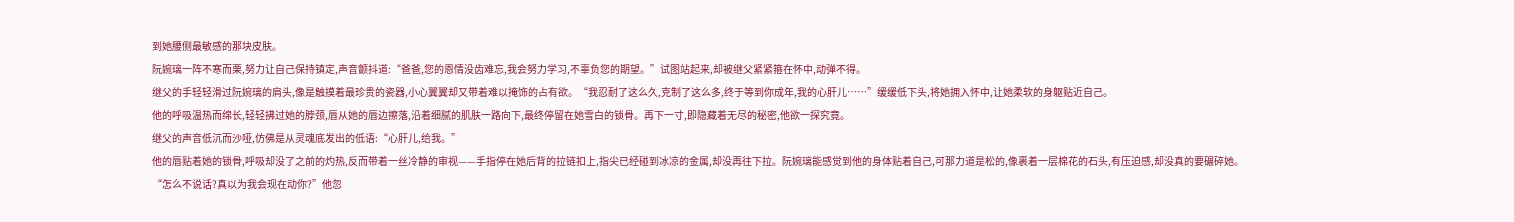到她腰侧最敏感的那块皮肤。
阮婉璃一阵不寒而栗,努力让自己保持镇定,声音颤抖道:“爸爸,您的恩情没齿难忘,我会努力学习,不辜负您的期望。”试图站起来,却被继父紧紧箍在怀中,动弹不得。
继父的手轻轻滑过阮婉璃的肩头,像是触摸着最珍贵的瓷器,小心翼翼却又带着难以掩饰的占有欲。“我忍耐了这么久,克制了这么多,终于等到你成年,我的心肝儿……”缓缓低下头,将她拥入怀中,让她柔软的身躯贴近自己。
他的呼吸温热而绵长,轻轻拂过她的脖颈,唇从她的唇边擦落,沿着细腻的肌肤一路向下,最终停留在她雪白的锁骨。再下一寸,即隐藏着无尽的秘密,他欲一探究竟。
继父的声音低沉而沙哑,仿佛是从灵魂底发出的低语:“心肝儿,给我。”
他的唇贴着她的锁骨,呼吸却没了之前的灼热,反而带着一丝冷静的审视——手指停在她后背的拉链扣上,指尖已经碰到冰凉的金属,却没再往下拉。阮婉璃能感觉到他的身体贴着自己,可那力道是松的,像裹着一层棉花的石头,有压迫感,却没真的要碾碎她。
“怎么不说话?真以为我会现在动你?”他忽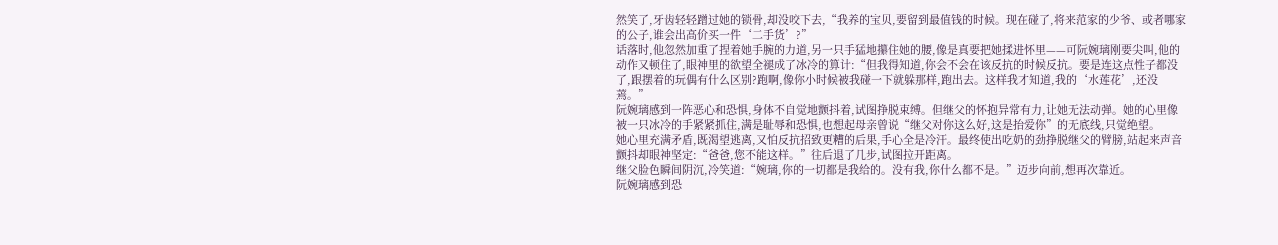然笑了,牙齿轻轻蹭过她的锁骨,却没咬下去,“我养的宝贝,要留到最值钱的时候。现在碰了,将来范家的少爷、或者哪家的公子,谁会出高价买一件‘二手货’?”
话落时,他忽然加重了捏着她手腕的力道,另一只手猛地攥住她的腰,像是真要把她揉进怀里——可阮婉璃刚要尖叫,他的动作又顿住了,眼神里的欲望全褪成了冰冷的算计:“但我得知道,你会不会在该反抗的时候反抗。要是连这点性子都没了,跟摆着的玩偶有什么区别?跑啊,像你小时候被我碰一下就躲那样,跑出去。这样我才知道,我的‘水莲花’,还没蔫。”
阮婉璃感到一阵恶心和恐惧,身体不自觉地颤抖着,试图挣脱束缚。但继父的怀抱异常有力,让她无法动弹。她的心里像被一只冰冷的手紧紧抓住,满是耻辱和恐惧,也想起母亲曾说“继父对你这么好,这是抬爱你”的无底线,只觉绝望。
她心里充满矛盾,既渴望逃离,又怕反抗招致更糟的后果,手心全是冷汗。最终使出吃奶的劲挣脱继父的臂膀,站起来声音颤抖却眼神坚定:“爸爸,您不能这样。”往后退了几步,试图拉开距离。
继父脸色瞬间阴沉,冷笑道:“婉璃,你的一切都是我给的。没有我,你什么都不是。”迈步向前,想再次靠近。
阮婉璃感到恐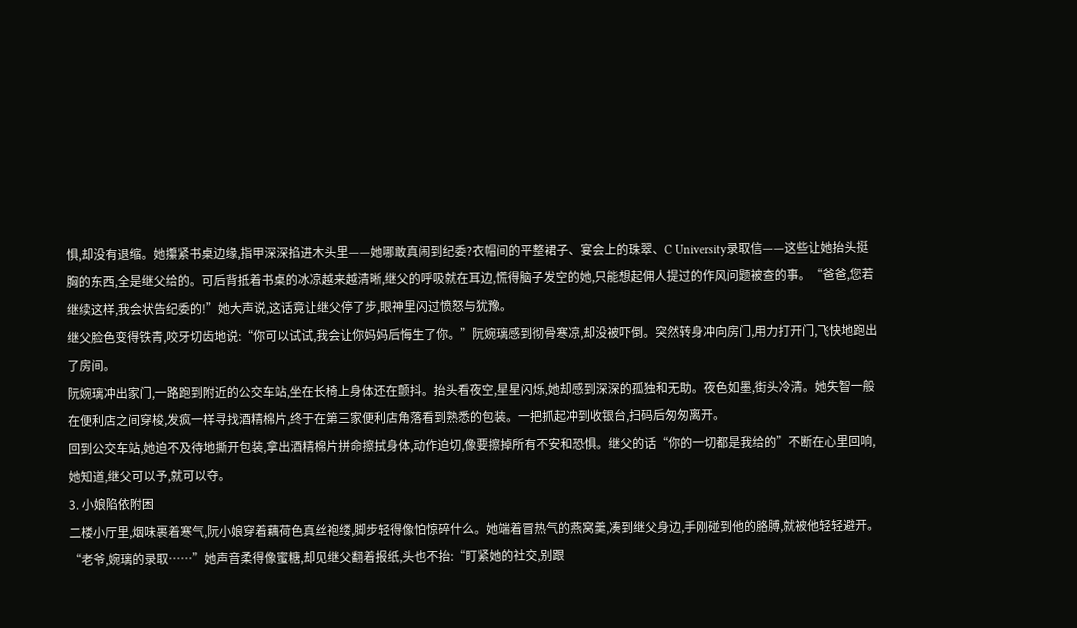惧,却没有退缩。她攥紧书桌边缘,指甲深深掐进木头里——她哪敢真闹到纪委?衣帽间的平整裙子、宴会上的珠翠、C University录取信——这些让她抬头挺胸的东西,全是继父给的。可后背抵着书桌的冰凉越来越清晰,继父的呼吸就在耳边,慌得脑子发空的她,只能想起佣人提过的作风问题被查的事。“爸爸,您若继续这样,我会状告纪委的!”她大声说,这话竟让继父停了步,眼神里闪过愤怒与犹豫。
继父脸色变得铁青,咬牙切齿地说:“你可以试试,我会让你妈妈后悔生了你。”阮婉璃感到彻骨寒凉,却没被吓倒。突然转身冲向房门,用力打开门,飞快地跑出了房间。
阮婉璃冲出家门,一路跑到附近的公交车站,坐在长椅上身体还在颤抖。抬头看夜空,星星闪烁,她却感到深深的孤独和无助。夜色如墨,街头冷清。她失智一般在便利店之间穿梭,发疯一样寻找酒精棉片,终于在第三家便利店角落看到熟悉的包装。一把抓起冲到收银台,扫码后匆匆离开。
回到公交车站,她迫不及待地撕开包装,拿出酒精棉片拼命擦拭身体,动作迫切,像要擦掉所有不安和恐惧。继父的话“你的一切都是我给的”不断在心里回响,她知道,继父可以予,就可以夺。
3. 小娘陷依附困
二楼小厅里,烟味裹着寒气,阮小娘穿着藕荷色真丝袍缕,脚步轻得像怕惊碎什么。她端着冒热气的燕窝羹,凑到继父身边,手刚碰到他的胳膊,就被他轻轻避开。“老爷,婉璃的录取……”她声音柔得像蜜糖,却见继父翻着报纸,头也不抬:“盯紧她的社交,别跟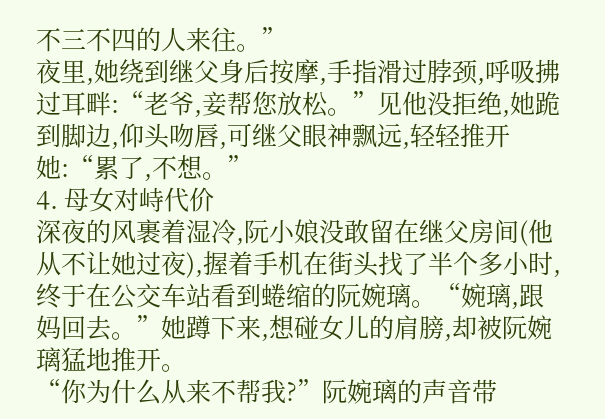不三不四的人来往。”
夜里,她绕到继父身后按摩,手指滑过脖颈,呼吸拂过耳畔:“老爷,妾帮您放松。”见他没拒绝,她跪到脚边,仰头吻唇,可继父眼神飘远,轻轻推开她:“累了,不想。”
4. 母女对峙代价
深夜的风裹着湿冷,阮小娘没敢留在继父房间(他从不让她过夜),握着手机在街头找了半个多小时,终于在公交车站看到蜷缩的阮婉璃。“婉璃,跟妈回去。”她蹲下来,想碰女儿的肩膀,却被阮婉璃猛地推开。
“你为什么从来不帮我?”阮婉璃的声音带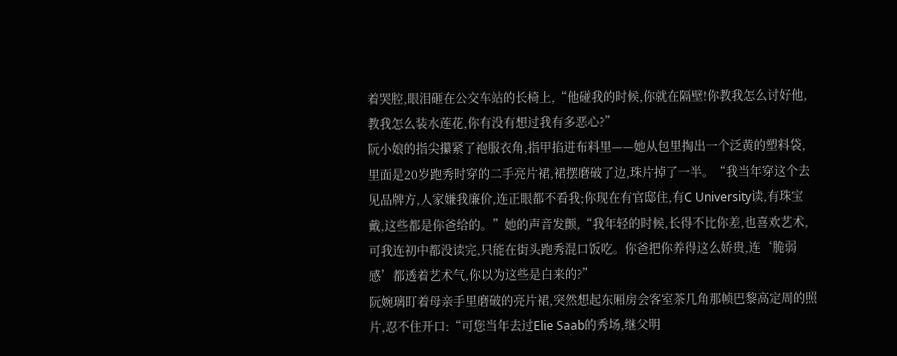着哭腔,眼泪砸在公交车站的长椅上,“他碰我的时候,你就在隔壁!你教我怎么讨好他,教我怎么装水莲花,你有没有想过我有多恶心?”
阮小娘的指尖攥紧了袍服衣角,指甲掐进布料里——她从包里掏出一个泛黄的塑料袋,里面是20岁跑秀时穿的二手亮片裙,裙摆磨破了边,珠片掉了一半。“我当年穿这个去见品牌方,人家嫌我廉价,连正眼都不看我;你现在有官邸住,有C University读,有珠宝戴,这些都是你爸给的。”她的声音发颤,“我年轻的时候,长得不比你差,也喜欢艺术,可我连初中都没读完,只能在街头跑秀混口饭吃。你爸把你养得这么娇贵,连‘脆弱感’都透着艺术气,你以为这些是白来的?”
阮婉璃盯着母亲手里磨破的亮片裙,突然想起东厢房会客室茶几角那帧巴黎高定周的照片,忍不住开口:“可您当年去过Elie Saab的秀场,继父明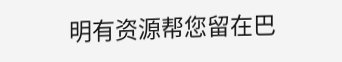明有资源帮您留在巴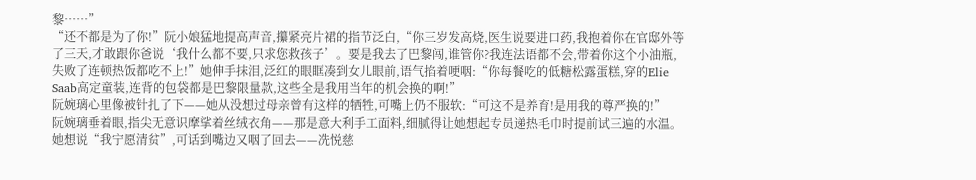黎……”
“还不都是为了你!”阮小娘猛地提高声音,攥紧亮片裙的指节泛白,“你三岁发高烧,医生说要进口药,我抱着你在官邸外等了三天,才敢跟你爸说‘我什么都不要,只求您救孩子’。要是我去了巴黎闯,谁管你?我连法语都不会,带着你这个小油瓶,失败了连顿热饭都吃不上!”她伸手抹泪,泛红的眼眶凑到女儿眼前,语气掐着哽咽:“你每餐吃的低糖松露蛋糕,穿的Elie Saab高定童装,连背的包袋都是巴黎限量款,这些全是我用当年的机会换的啊!”
阮婉璃心里像被针扎了下——她从没想过母亲曾有这样的牺牲,可嘴上仍不服软:“可这不是养育!是用我的尊严换的!”
阮婉璃垂着眼,指尖无意识摩挲着丝绒衣角——那是意大利手工面料,细腻得让她想起专员递热毛巾时提前试三遍的水温。她想说“我宁愿清贫”,可话到嘴边又咽了回去——冼悦慈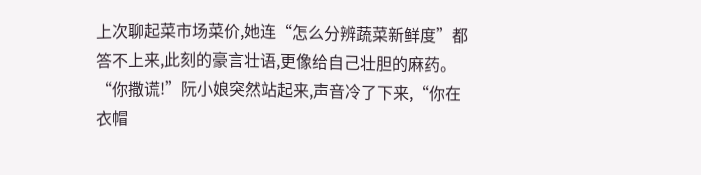上次聊起菜市场菜价,她连“怎么分辨蔬菜新鲜度”都答不上来,此刻的豪言壮语,更像给自己壮胆的麻药。
“你撒谎!”阮小娘突然站起来,声音冷了下来,“你在衣帽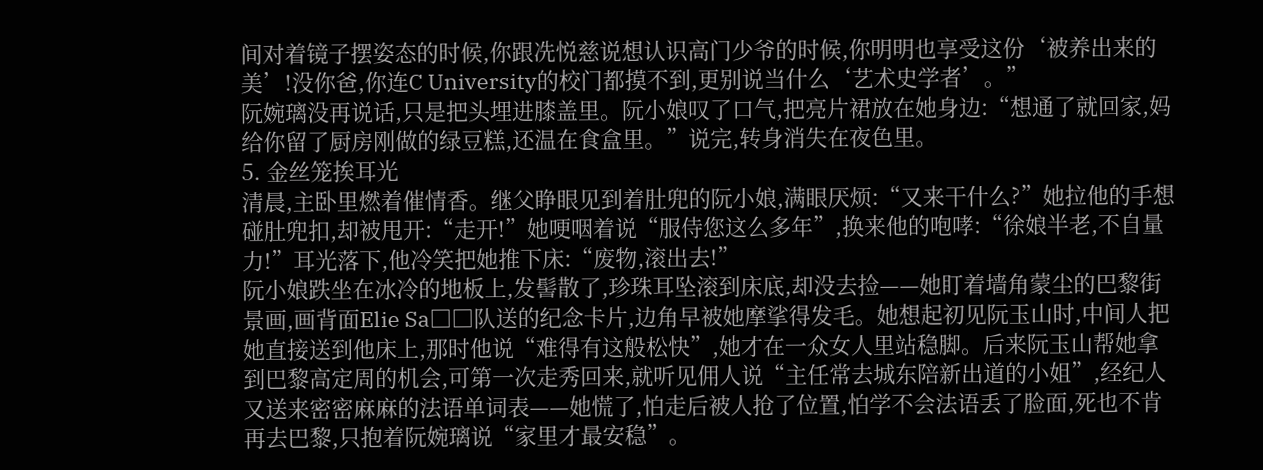间对着镜子摆姿态的时候,你跟冼悦慈说想认识高门少爷的时候,你明明也享受这份‘被养出来的美’!没你爸,你连C University的校门都摸不到,更别说当什么‘艺术史学者’。”
阮婉璃没再说话,只是把头埋进膝盖里。阮小娘叹了口气,把亮片裙放在她身边:“想通了就回家,妈给你留了厨房刚做的绿豆糕,还温在食盒里。”说完,转身消失在夜色里。
5. 金丝笼挨耳光
清晨,主卧里燃着催情香。继父睁眼见到着肚兜的阮小娘,满眼厌烦:“又来干什么?”她拉他的手想碰肚兜扣,却被甩开:“走开!”她哽咽着说“服侍您这么多年”,换来他的咆哮:“徐娘半老,不自量力!”耳光落下,他冷笑把她推下床:“废物,滚出去!”
阮小娘跌坐在冰冷的地板上,发髻散了,珍珠耳坠滚到床底,却没去捡——她盯着墙角蒙尘的巴黎街景画,画背面Elie Sa□□队送的纪念卡片,边角早被她摩挲得发毛。她想起初见阮玉山时,中间人把她直接送到他床上,那时他说“难得有这般松快”,她才在一众女人里站稳脚。后来阮玉山帮她拿到巴黎高定周的机会,可第一次走秀回来,就听见佣人说“主任常去城东陪新出道的小姐”,经纪人又送来密密麻麻的法语单词表——她慌了,怕走后被人抢了位置,怕学不会法语丢了脸面,死也不肯再去巴黎,只抱着阮婉璃说“家里才最安稳”。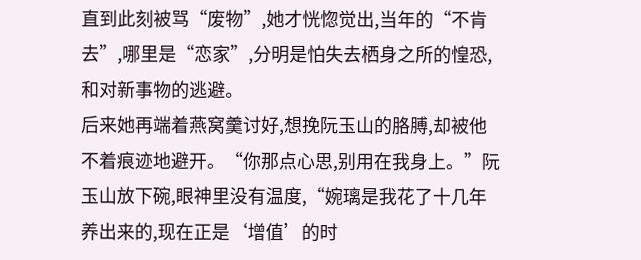直到此刻被骂“废物”,她才恍惚觉出,当年的“不肯去”,哪里是“恋家”,分明是怕失去栖身之所的惶恐,和对新事物的逃避。
后来她再端着燕窝羹讨好,想挽阮玉山的胳膊,却被他不着痕迹地避开。“你那点心思,别用在我身上。”阮玉山放下碗,眼神里没有温度,“婉璃是我花了十几年养出来的,现在正是‘增值’的时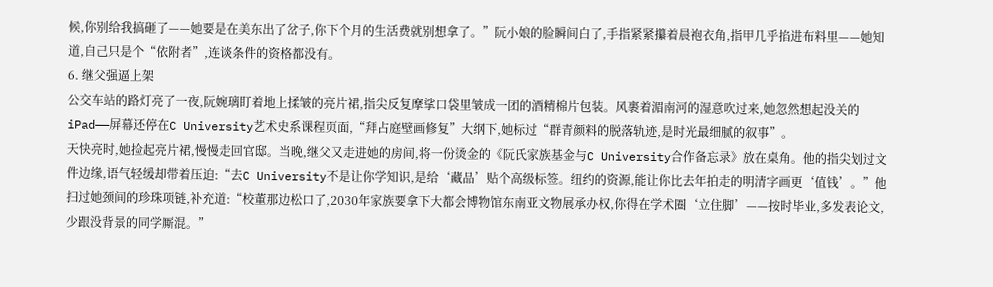候,你别给我搞砸了——她要是在美东出了岔子,你下个月的生活费就别想拿了。”阮小娘的脸瞬间白了,手指紧紧攥着晨袍衣角,指甲几乎掐进布料里——她知道,自己只是个“依附者”,连谈条件的资格都没有。
6. 继父强逼上架
公交车站的路灯亮了一夜,阮婉璃盯着地上揉皱的亮片裙,指尖反复摩挲口袋里皱成一团的酒精棉片包装。风裹着湄南河的湿意吹过来,她忽然想起没关的iPad——屏幕还停在C University艺术史系课程页面,“拜占庭壁画修复”大纲下,她标过“群青颜料的脱落轨迹,是时光最细腻的叙事”。
天快亮时,她捡起亮片裙,慢慢走回官邸。当晚,继父又走进她的房间,将一份烫金的《阮氏家族基金与C University合作备忘录》放在桌角。他的指尖划过文件边缘,语气轻缓却带着压迫:“去C University不是让你学知识,是给‘藏品’贴个高级标签。纽约的资源,能让你比去年拍走的明清字画更‘值钱’。”他扫过她颈间的珍珠项链,补充道:“校董那边松口了,2030年家族要拿下大都会博物馆东南亚文物展承办权,你得在学术圈‘立住脚’——按时毕业,多发表论文,少跟没背景的同学厮混。”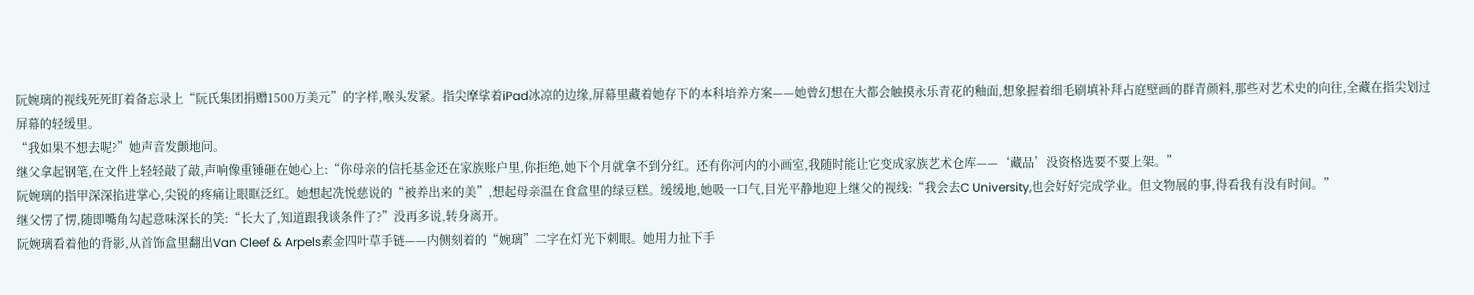阮婉璃的视线死死盯着备忘录上“阮氏集团捐赠1500万美元”的字样,喉头发紧。指尖摩挲着iPad冰凉的边缘,屏幕里藏着她存下的本科培养方案——她曾幻想在大都会触摸永乐青花的釉面,想象握着细毛刷填补拜占庭壁画的群青颜料,那些对艺术史的向往,全藏在指尖划过屏幕的轻缓里。
“我如果不想去呢?”她声音发颤地问。
继父拿起钢笔,在文件上轻轻敲了敲,声响像重锤砸在她心上:“你母亲的信托基金还在家族账户里,你拒绝,她下个月就拿不到分红。还有你河内的小画室,我随时能让它变成家族艺术仓库——‘藏品’没资格选要不要上架。”
阮婉璃的指甲深深掐进掌心,尖锐的疼痛让眼眶泛红。她想起冼悦慈说的“被养出来的美”,想起母亲温在食盒里的绿豆糕。缓缓地,她吸一口气,目光平静地迎上继父的视线:“我会去C University,也会好好完成学业。但文物展的事,得看我有没有时间。”
继父愣了愣,随即嘴角勾起意味深长的笑:“长大了,知道跟我谈条件了?”没再多说,转身离开。
阮婉璃看着他的背影,从首饰盒里翻出Van Cleef & Arpels素金四叶草手链——内侧刻着的“婉璃”二字在灯光下刺眼。她用力扯下手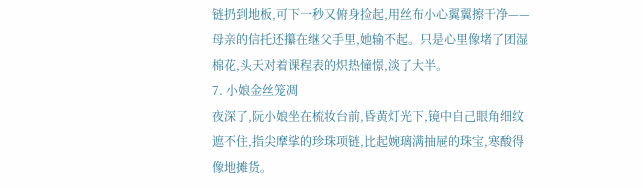链扔到地板,可下一秒又俯身捡起,用丝布小心翼翼擦干净——母亲的信托还攥在继父手里,她输不起。只是心里像堵了团湿棉花,头天对着课程表的炽热憧憬,淡了大半。
7. 小娘金丝笼凋
夜深了,阮小娘坐在梳妆台前,昏黄灯光下,镜中自己眼角细纹遮不住,指尖摩挲的珍珠项链,比起婉璃满抽屉的珠宝,寒酸得像地摊货。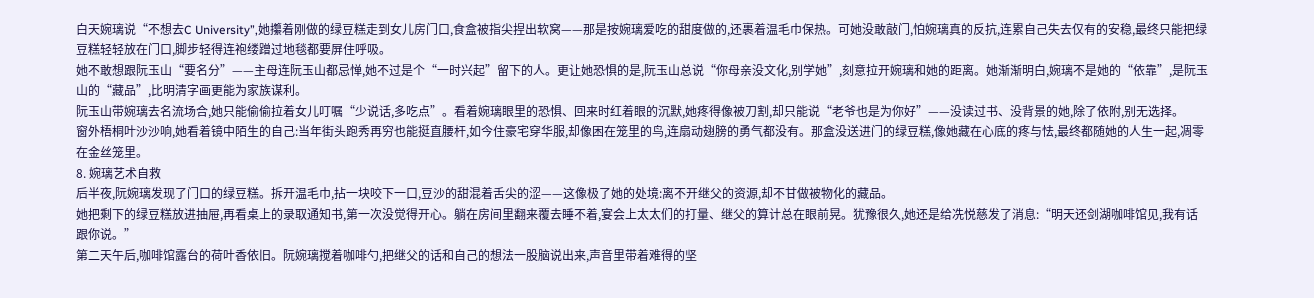白天婉璃说“不想去C University”,她攥着刚做的绿豆糕走到女儿房门口,食盒被指尖捏出软窝——那是按婉璃爱吃的甜度做的,还裹着温毛巾保热。可她没敢敲门,怕婉璃真的反抗,连累自己失去仅有的安稳,最终只能把绿豆糕轻轻放在门口,脚步轻得连袍缕蹭过地毯都要屏住呼吸。
她不敢想跟阮玉山“要名分”——主母连阮玉山都忌惮,她不过是个“一时兴起”留下的人。更让她恐惧的是,阮玉山总说“你母亲没文化,别学她”,刻意拉开婉璃和她的距离。她渐渐明白,婉璃不是她的“依靠”,是阮玉山的“藏品”,比明清字画更能为家族谋利。
阮玉山带婉璃去名流场合,她只能偷偷拉着女儿叮嘱“少说话,多吃点”。看着婉璃眼里的恐惧、回来时红着眼的沉默,她疼得像被刀割,却只能说“老爷也是为你好”——没读过书、没背景的她,除了依附,别无选择。
窗外梧桐叶沙沙响,她看着镜中陌生的自己:当年街头跑秀再穷也能挺直腰杆,如今住豪宅穿华服,却像困在笼里的鸟,连扇动翅膀的勇气都没有。那盒没送进门的绿豆糕,像她藏在心底的疼与怯,最终都随她的人生一起,凋零在金丝笼里。
8. 婉璃艺术自救
后半夜,阮婉璃发现了门口的绿豆糕。拆开温毛巾,拈一块咬下一口,豆沙的甜混着舌尖的涩——这像极了她的处境:离不开继父的资源,却不甘做被物化的藏品。
她把剩下的绿豆糕放进抽屉,再看桌上的录取通知书,第一次没觉得开心。躺在房间里翻来覆去睡不着,宴会上太太们的打量、继父的算计总在眼前晃。犹豫很久,她还是给冼悦慈发了消息:“明天还剑湖咖啡馆见,我有话跟你说。”
第二天午后,咖啡馆露台的荷叶香依旧。阮婉璃搅着咖啡勺,把继父的话和自己的想法一股脑说出来,声音里带着难得的坚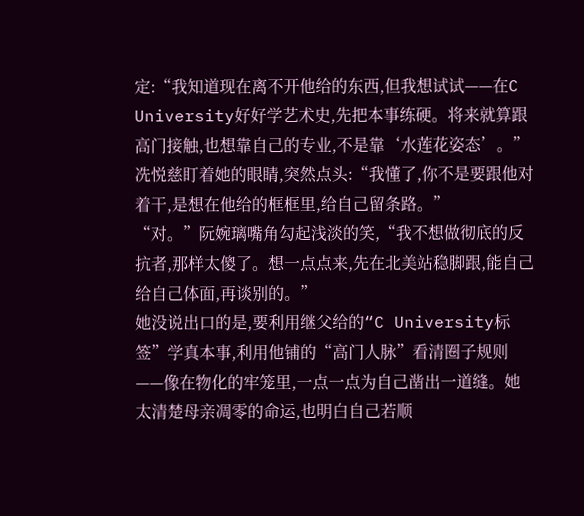定:“我知道现在离不开他给的东西,但我想试试——在C University好好学艺术史,先把本事练硬。将来就算跟高门接触,也想靠自己的专业,不是靠‘水莲花姿态’。”
冼悦慈盯着她的眼睛,突然点头:“我懂了,你不是要跟他对着干,是想在他给的框框里,给自己留条路。”
“对。”阮婉璃嘴角勾起浅淡的笑,“我不想做彻底的反抗者,那样太傻了。想一点点来,先在北美站稳脚跟,能自己给自己体面,再谈别的。”
她没说出口的是,要利用继父给的“C University标签”学真本事,利用他铺的“高门人脉”看清圈子规则——像在物化的牢笼里,一点一点为自己凿出一道缝。她太清楚母亲凋零的命运,也明白自己若顺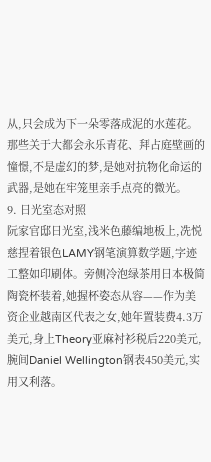从,只会成为下一朵零落成泥的水莲花。那些关于大都会永乐青花、拜占庭壁画的憧憬,不是虚幻的梦,是她对抗物化命运的武器,是她在牢笼里亲手点亮的微光。
9. 日光室态对照
阮家官邸日光室,浅米色藤编地板上,冼悦慈捏着银色LAMY钢笔演算数学题,字迹工整如印刷体。旁侧冷泡绿茶用日本极简陶瓷杯装着,她握杯姿态从容——作为美资企业越南区代表之女,她年置装费4.3万美元,身上Theory亚麻衬衫税后220美元,腕间Daniel Wellington钢表450美元,实用又利落。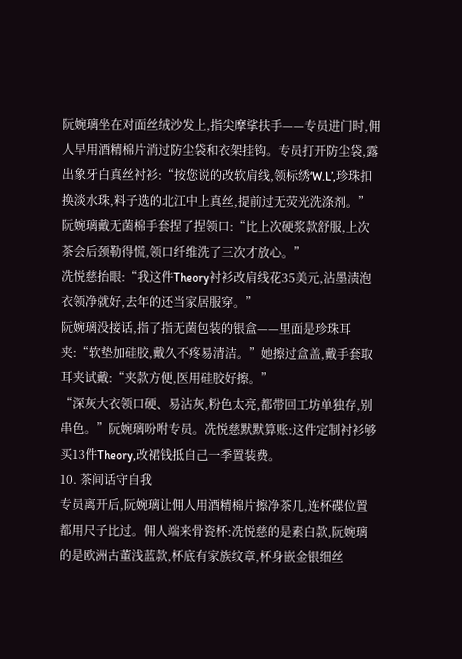阮婉璃坐在对面丝绒沙发上,指尖摩挲扶手——专员进门时,佣人早用酒精棉片消过防尘袋和衣架挂钩。专员打开防尘袋,露出象牙白真丝衬衫:“按您说的改软肩线,领标绣‘W.L’,珍珠扣换淡水珠,料子选的北江中上真丝,提前过无荧光洗涤剂。”
阮婉璃戴无菌棉手套捏了捏领口:“比上次硬浆款舒服,上次茶会后颈勒得慌,领口纤维洗了三次才放心。”
冼悦慈抬眼:“我这件Theory衬衫改肩线花35美元,沾墨渍泡衣领净就好,去年的还当家居服穿。”
阮婉璃没接话,指了指无菌包装的银盒——里面是珍珠耳夹:“软垫加硅胶,戴久不疼易清洁。”她擦过盒盖,戴手套取耳夹试戴:“夹款方便,医用硅胶好擦。”
“深灰大衣领口硬、易沾灰,粉色太亮,都带回工坊单独存,别串色。”阮婉璃吩咐专员。冼悦慈默默算账:这件定制衬衫够买13件Theory,改裙钱抵自己一季置装费。
10. 茶间话守自我
专员离开后,阮婉璃让佣人用酒精棉片擦净茶几,连杯碟位置都用尺子比过。佣人端来骨瓷杯:冼悦慈的是素白款,阮婉璃的是欧洲古董浅蓝款,杯底有家族纹章,杯身嵌金银细丝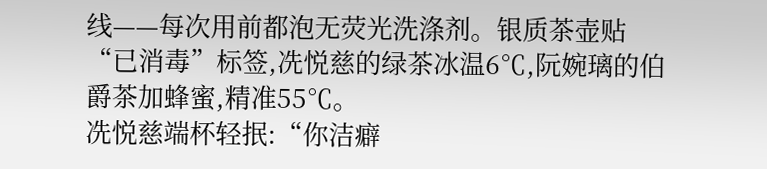线——每次用前都泡无荧光洗涤剂。银质茶壶贴“已消毒”标签,冼悦慈的绿茶冰温6℃,阮婉璃的伯爵茶加蜂蜜,精准55℃。
冼悦慈端杯轻抿:“你洁癖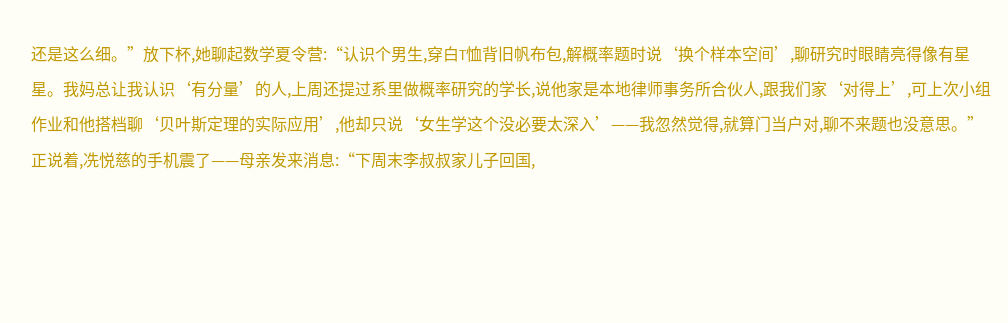还是这么细。”放下杯,她聊起数学夏令营:“认识个男生,穿白T恤背旧帆布包,解概率题时说‘换个样本空间’,聊研究时眼睛亮得像有星星。我妈总让我认识‘有分量’的人,上周还提过系里做概率研究的学长,说他家是本地律师事务所合伙人,跟我们家‘对得上’,可上次小组作业和他搭档聊‘贝叶斯定理的实际应用’,他却只说‘女生学这个没必要太深入’——我忽然觉得,就算门当户对,聊不来题也没意思。”
正说着,冼悦慈的手机震了——母亲发来消息:“下周末李叔叔家儿子回国,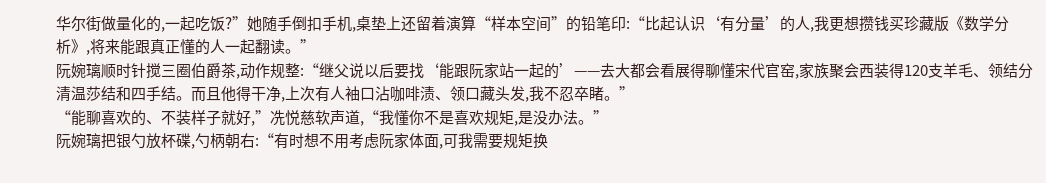华尔街做量化的,一起吃饭?”她随手倒扣手机,桌垫上还留着演算“样本空间”的铅笔印:“比起认识‘有分量’的人,我更想攒钱买珍藏版《数学分析》,将来能跟真正懂的人一起翻读。”
阮婉璃顺时针搅三圈伯爵茶,动作规整:“继父说以后要找‘能跟阮家站一起的’——去大都会看展得聊懂宋代官窑,家族聚会西装得120支羊毛、领结分清温莎结和四手结。而且他得干净,上次有人袖口沾咖啡渍、领口藏头发,我不忍卒睹。”
“能聊喜欢的、不装样子就好,”冼悦慈软声道,“我懂你不是喜欢规矩,是没办法。”
阮婉璃把银勺放杯碟,勺柄朝右:“有时想不用考虑阮家体面,可我需要规矩换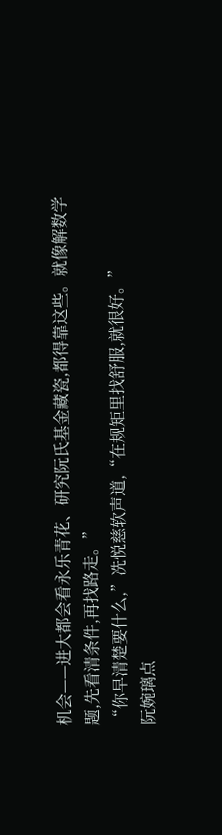机会——进大都会看永乐青花、研究阮氏基金藏瓷,都得靠这些。就像解数学题,先看清条件,再找路走。”
“你早清楚要什么,”冼悦慈软声道,“在规矩里找舒服,就很好。”
阮婉璃点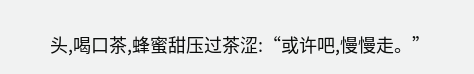头,喝口茶,蜂蜜甜压过茶涩:“或许吧,慢慢走。”